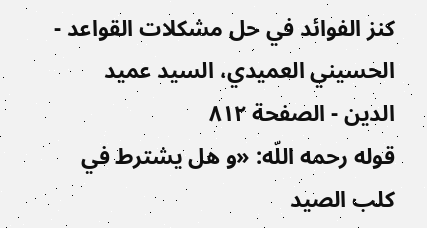كنز الفوائد في حل مشكلات القواعد - الحسيني العميدي، السيد عميد الدين - الصفحة ٨١٢
قوله رحمه اللّه: «و هل يشترط في كلب الصيد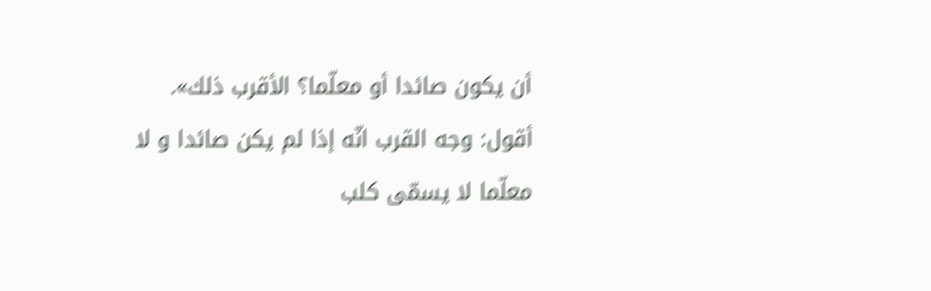أن يكون صائدا أو معلّما؟ الأقرب ذلك».
أقول: وجه القرب انّه إذا لم يكن صائدا و لا معلّما لا يسمّى كلب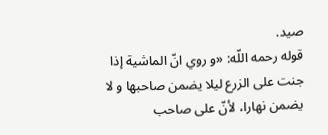صيد.
قوله رحمه اللّه: «و روي انّ الماشية إذا جنت على الزرع ليلا يضمن صاحبها و لا يضمن نهارا، لأنّ على صاحب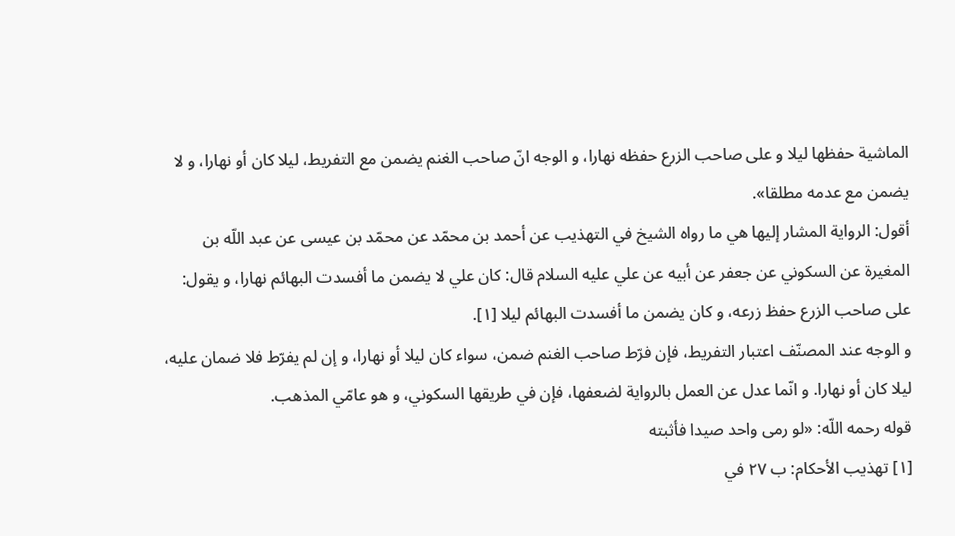الماشية حفظها ليلا و على صاحب الزرع حفظه نهارا، و الوجه انّ صاحب الغنم يضمن مع التفريط، ليلا كان أو نهارا، و لا يضمن مع عدمه مطلقا».
أقول: الرواية المشار إليها هي ما رواه الشيخ في التهذيب عن أحمد بن محمّد عن محمّد بن عيسى عن عبد اللّه بن المغيرة عن السكوني عن جعفر عن أبيه عن علي عليه السلام قال: كان علي لا يضمن ما أفسدت البهائم نهارا، و يقول: على صاحب الزرع حفظ زرعه، و كان يضمن ما أفسدت البهائم ليلا [١].
و الوجه عند المصنّف اعتبار التفريط، فإن فرّط صاحب الغنم ضمن، سواء كان ليلا أو نهارا، و إن لم يفرّط فلا ضمان عليه، ليلا كان أو نهارا. و انّما عدل عن العمل بالرواية لضعفها، فإن في طريقها السكوني، و هو عامّي المذهب.
قوله رحمه اللّه: «لو رمى واحد صيدا فأثبته
[١] تهذيب الأحكام: ب ٢٧ في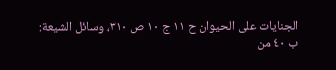الجنايات على الحيوان ح ١١ ج ١٠ ص ٣١٠، وسائل الشيعة:
ب ٤٠ من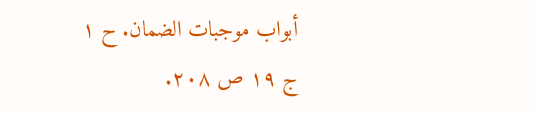أبواب موجبات الضمان. ح ١ ج ١٩ ص ٢٠٨.